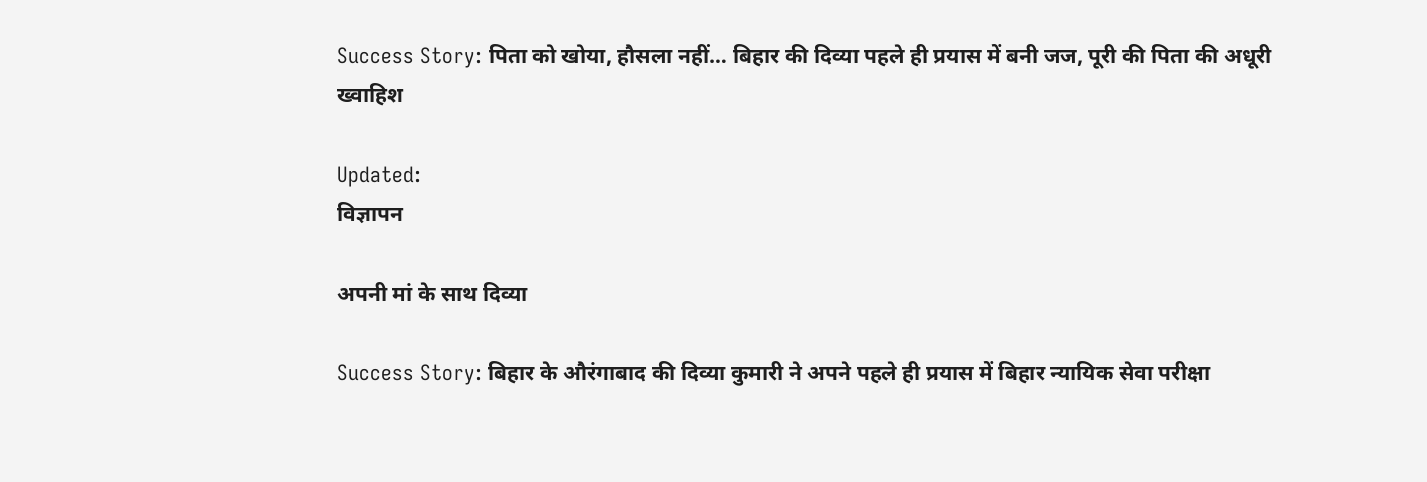Success Story: पिता को खोया, हौसला नहीं… बिहार की दिव्या पहले ही प्रयास में बनी जज, पूरी की पिता की अधूरी ख्वाहिश

Updated:
विज्ञापन

अपनी मां के साथ दिव्या

Success Story: बिहार के औरंगाबाद की दिव्या कुमारी ने अपने पहले ही प्रयास में बिहार न्यायिक सेवा परीक्षा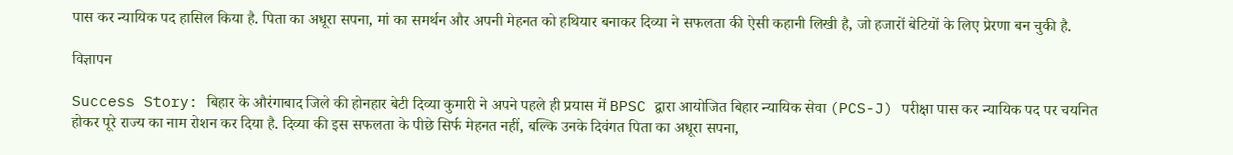पास कर न्यायिक पद हासिल किया है. पिता का अधूरा सपना, मां का समर्थन और अपनी मेहनत को हथियार बनाकर दिव्या ने सफलता की ऐसी कहानी लिखी है, जो हजारों बेटियों के लिए प्रेरणा बन चुकी है.

विज्ञापन

Success Story: बिहार के औरंगाबाद जिले की होनहार बेटी दिव्या कुमारी ने अपने पहले ही प्रयास में BPSC द्वारा आयोजित बिहार न्यायिक सेवा (PCS-J) परीक्षा पास कर न्यायिक पद पर चयनित होकर पूरे राज्य का नाम रोशन कर दिया है. दिव्या की इस सफलता के पीछे सिर्फ मेहनत नहीं, बल्कि उनके दिवंगत पिता का अधूरा सपना,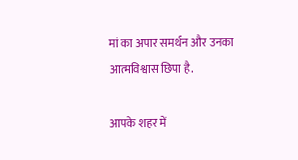मां का अपार समर्थन और उनका आत्मविश्वास छिपा है.

आपके शहर में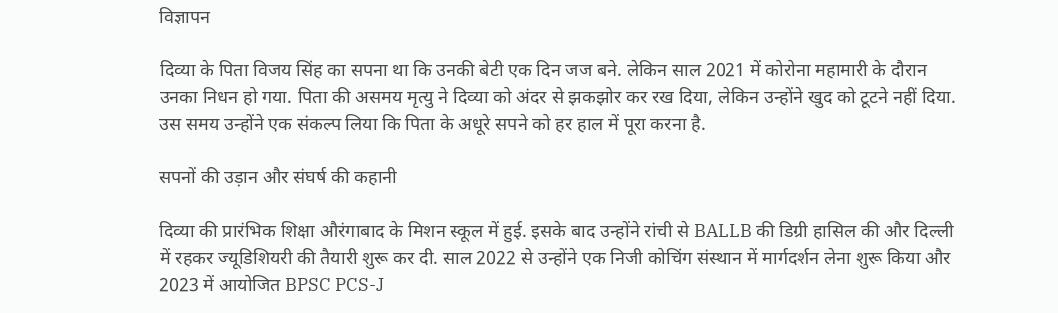विज्ञापन

दिव्या के पिता विजय सिंह का सपना था कि उनकी बेटी एक दिन जज बने. लेकिन साल 2021 में कोरोना महामारी के दौरान उनका निधन हो गया. पिता की असमय मृत्यु ने दिव्या को अंदर से झकझोर कर रख दिया, लेकिन उन्होंने खुद को टूटने नहीं दिया. उस समय उन्होंने एक संकल्प लिया कि पिता के अधूरे सपने को हर हाल में पूरा करना है.

सपनों की उड़ान और संघर्ष की कहानी

दिव्या की प्रारंभिक शिक्षा औरंगाबाद के मिशन स्कूल में हुई. इसके बाद उन्होंने रांची से BALLB की डिग्री हासिल की और दिल्ली में रहकर ज्यूडिशियरी की तैयारी शुरू कर दी. साल 2022 से उन्होंने एक निजी कोचिंग संस्थान में मार्गदर्शन लेना शुरू किया और 2023 में आयोजित BPSC PCS-J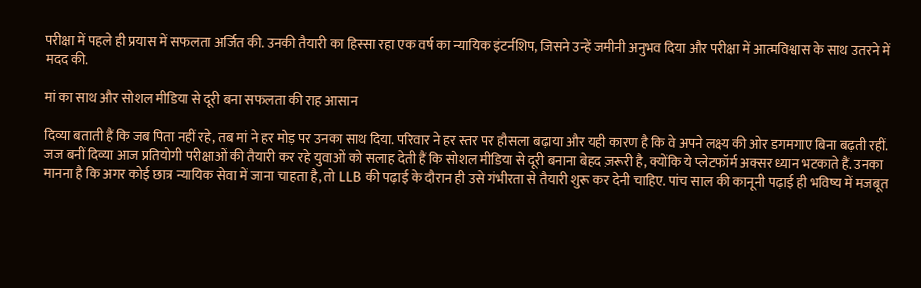परीक्षा में पहले ही प्रयास में सफलता अर्जित की. उनकी तैयारी का हिस्सा रहा एक वर्ष का न्यायिक इंटर्नशिप, जिसने उन्हें जमीनी अनुभव दिया और परीक्षा में आत्मविश्वास के साथ उतरने में मदद की.

मां का साथ और सोशल मीडिया से दूरी बना सफलता की राह आसान

दिव्या बताती हैं कि जब पिता नहीं रहे, तब मां ने हर मोड़ पर उनका साथ दिया. परिवार ने हर स्तर पर हौसला बढ़ाया और यही कारण है कि वे अपने लक्ष्य की ओर डगमगाए बिना बढ़ती रहीं. जज बनीं दिव्या आज प्रतियोगी परीक्षाओं की तैयारी कर रहे युवाओं को सलाह देती हैं कि सोशल मीडिया से दूरी बनाना बेहद ज़रूरी है, क्योंकि ये प्लेटफॉर्म अक्सर ध्यान भटकाते हैं. उनका मानना है कि अगर कोई छात्र न्यायिक सेवा में जाना चाहता है, तो LLB की पढ़ाई के दौरान ही उसे गंभीरता से तैयारी शुरू कर देनी चाहिए. पांच साल की कानूनी पढ़ाई ही भविष्य में मजबूत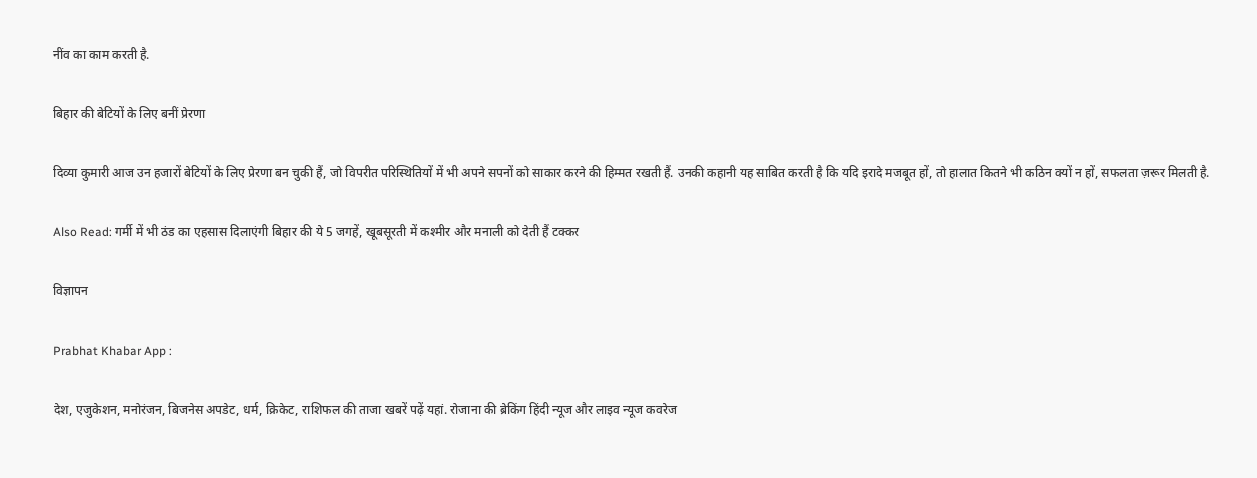नींव का काम करती है.

बिहार की बेटियों के लिए बनीं प्रेरणा

दिव्या कुमारी आज उन हजारों बेटियों के लिए प्रेरणा बन चुकी हैं, जो विपरीत परिस्थितियों में भी अपने सपनों को साकार करने की हिम्मत रखती हैं. उनकी कहानी यह साबित करती है कि यदि इरादे मजबूत हों, तो हालात कितने भी कठिन क्यों न हों, सफलता ज़रूर मिलती है.

Also Read: गर्मी में भी ठंड का एहसास दिलाएंगी बिहार की ये 5 जगहें, खूबसूरती में कश्मीर और मनाली को देती हैं टक्कर

विज्ञापन

Prabhat Khabar App :

देश, एजुकेशन, मनोरंजन, बिजनेस अपडेट, धर्म, क्रिकेट, राशिफल की ताजा खबरें पढ़ें यहां. रोजाना की ब्रेकिंग हिंदी न्यूज और लाइव न्यूज कवरेज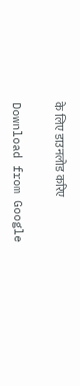के लिए डाउनलोड करिए

Download from Google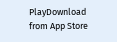PlayDownload from App Store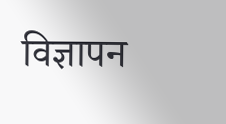विज्ञापन